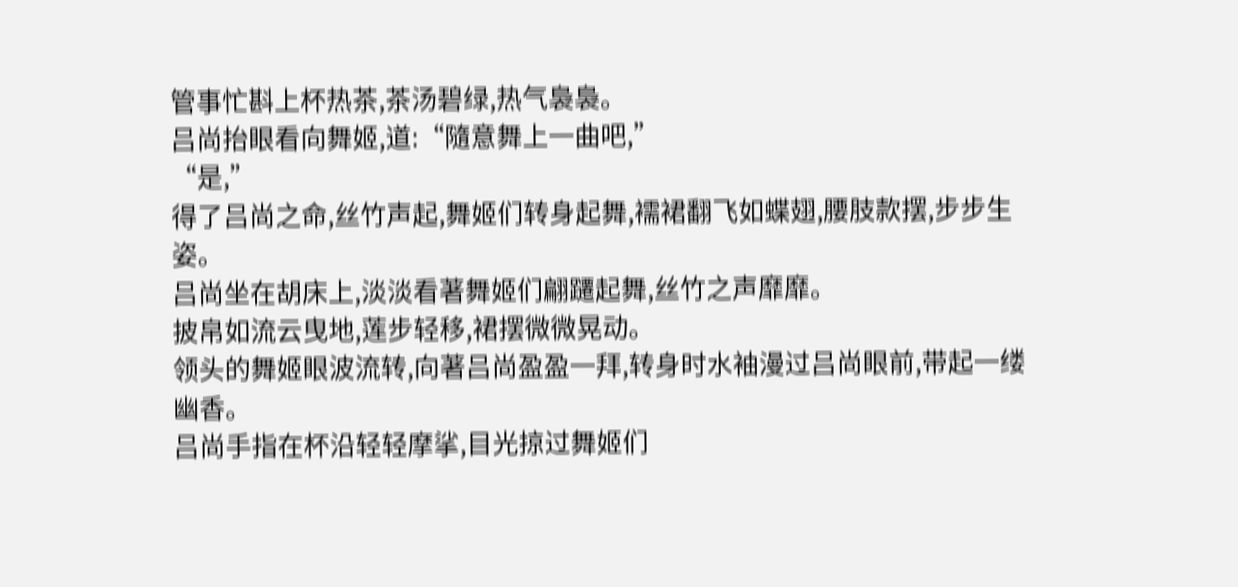管事忙斟上杯热茶,茶汤碧绿,热气裊裊。
吕尚抬眼看向舞姬,道:“隨意舞上一曲吧,”
“是,”
得了吕尚之命,丝竹声起,舞姬们转身起舞,襦裙翻飞如蝶翅,腰肢款摆,步步生姿。
吕尚坐在胡床上,淡淡看著舞姬们翩躚起舞,丝竹之声靡靡。
披帛如流云曳地,莲步轻移,裙摆微微晃动。
领头的舞姬眼波流转,向著吕尚盈盈一拜,转身时水袖漫过吕尚眼前,带起一缕幽香。
吕尚手指在杯沿轻轻摩挲,目光掠过舞姬们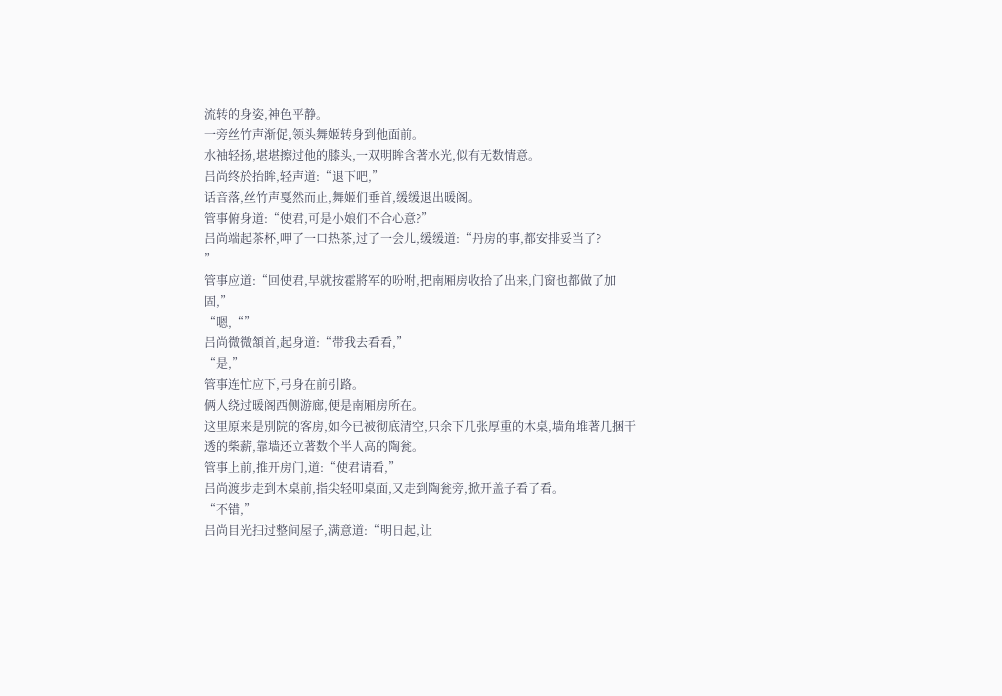流转的身姿,神色平静。
一旁丝竹声渐促,领头舞姬转身到他面前。
水袖轻扬,堪堪擦过他的膝头,一双明眸含著水光,似有无数情意。
吕尚终於抬眸,轻声道:“退下吧,”
话音落,丝竹声戛然而止,舞姬们垂首,缓缓退出暖阁。
管事俯身道:“使君,可是小娘们不合心意?”
吕尚端起茶杯,呷了一口热茶,过了一会儿,缓缓道:“丹房的事,都安排妥当了?
”
管事应道:“回使君,早就按霍將军的吩咐,把南厢房收拾了出来,门窗也都做了加固,”
“嗯,“”
吕尚微微頷首,起身道:“带我去看看,”
“是,”
管事连忙应下,弓身在前引路。
俩人绕过暖阁西侧游廊,便是南厢房所在。
这里原来是別院的客房,如今已被彻底清空,只余下几张厚重的木桌,墙角堆著几捆干透的柴薪,靠墙还立著数个半人高的陶瓮。
管事上前,推开房门,道:“使君请看,”
吕尚渡步走到木桌前,指尖轻叩桌面,又走到陶瓮旁,掀开盖子看了看。
“不错,”
吕尚目光扫过整间屋子,满意道:“明日起,让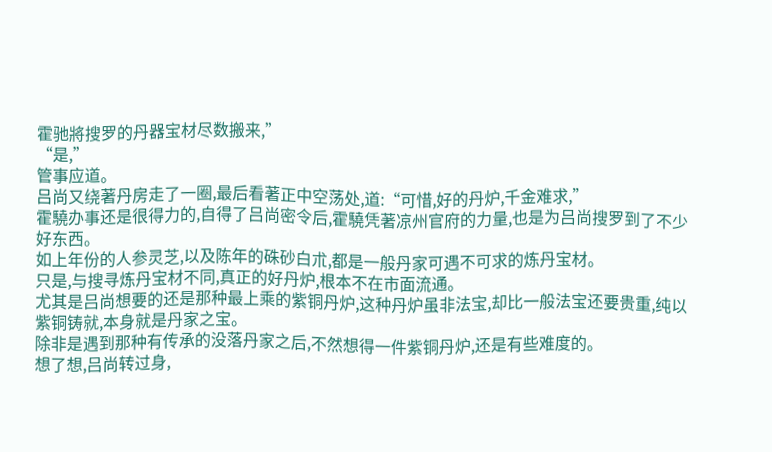霍驰將搜罗的丹器宝材尽数搬来,”
“是,”
管事应道。
吕尚又绕著丹房走了一圈,最后看著正中空荡处,道:“可惜,好的丹炉,千金难求,”
霍驍办事还是很得力的,自得了吕尚密令后,霍驍凭著凉州官府的力量,也是为吕尚搜罗到了不少好东西。
如上年份的人参灵芝,以及陈年的硃砂白朮,都是一般丹家可遇不可求的炼丹宝材。
只是,与搜寻炼丹宝材不同,真正的好丹炉,根本不在市面流通。
尤其是吕尚想要的还是那种最上乘的紫铜丹炉,这种丹炉虽非法宝,却比一般法宝还要贵重,纯以紫铜铸就,本身就是丹家之宝。
除非是遇到那种有传承的没落丹家之后,不然想得一件紫铜丹炉,还是有些难度的。
想了想,吕尚转过身,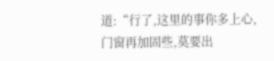道:“行了,这里的事你多上心,门窗再加固些,莫要出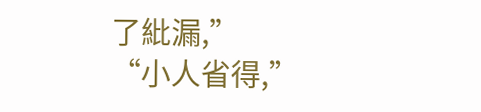了紕漏,”
“小人省得,”